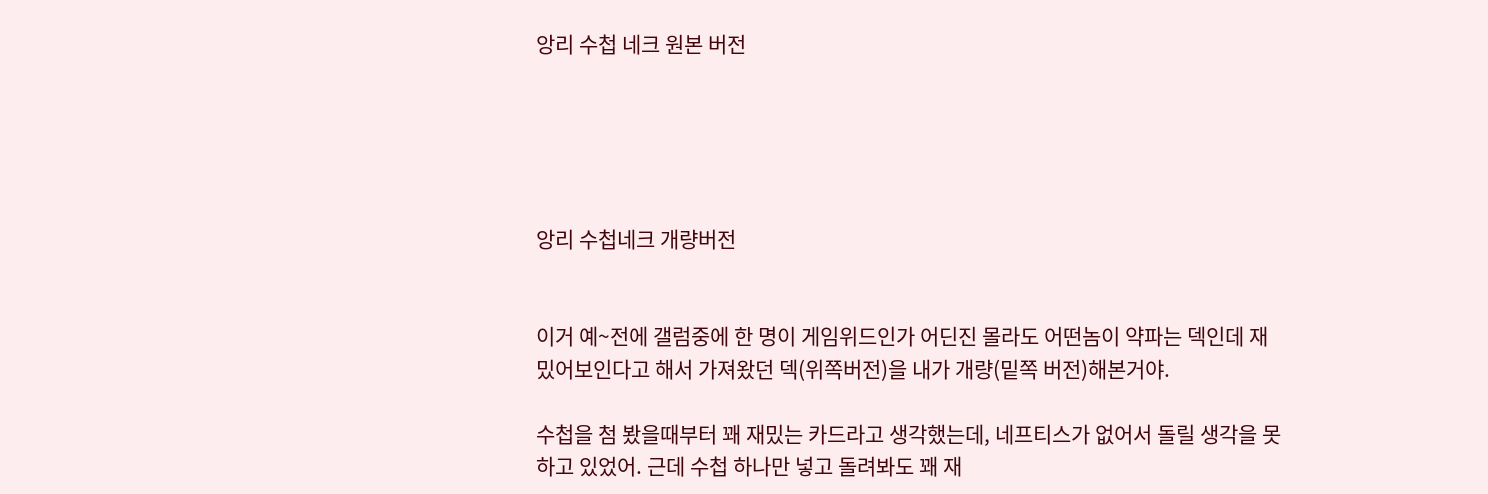앙리 수첩 네크 원본 버전





앙리 수첩네크 개량버전


이거 예~전에 갤럼중에 한 명이 게임위드인가 어딘진 몰라도 어떤놈이 약파는 덱인데 재밌어보인다고 해서 가져왔던 덱(위쪽버전)을 내가 개량(밑쪽 버전)해본거야.

수첩을 첨 봤을때부터 꽤 재밌는 카드라고 생각했는데, 네프티스가 없어서 돌릴 생각을 못하고 있었어. 근데 수첩 하나만 넣고 돌려봐도 꽤 재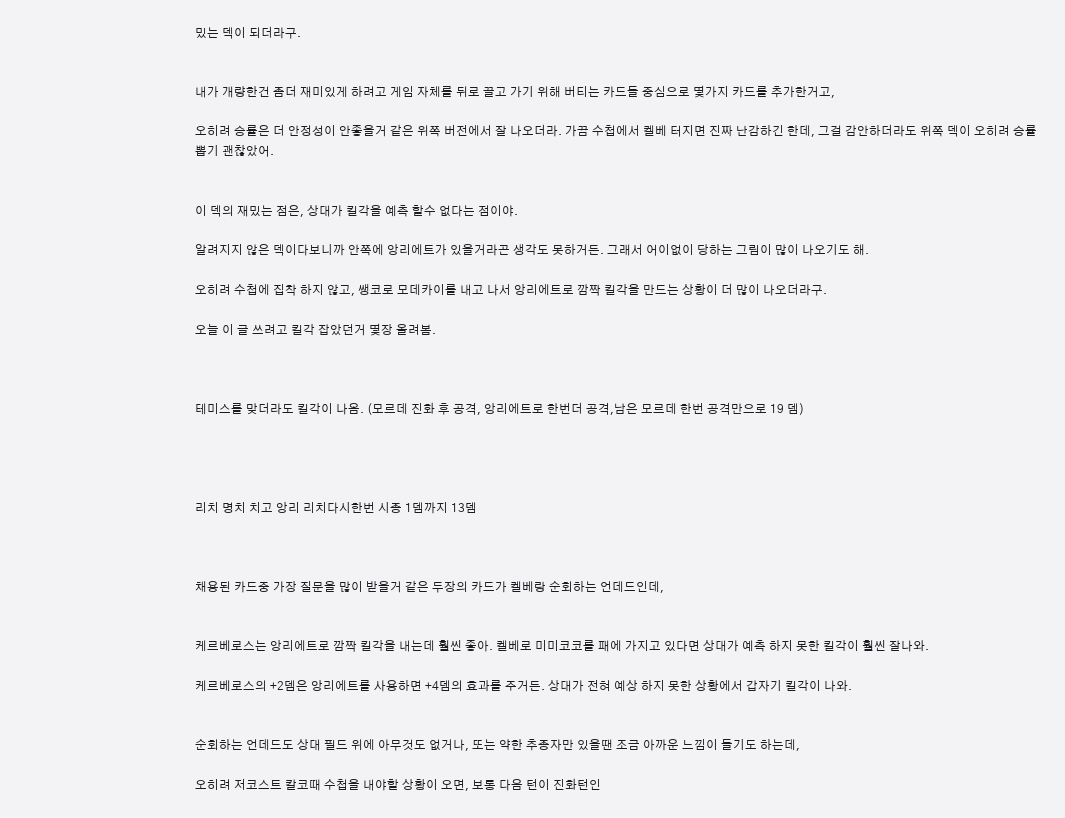밌는 덱이 되더라구.


내가 개량한건 좀더 재미있게 하려고 게임 자체를 뒤로 끌고 가기 위해 버티는 카드들 중심으로 몇가지 카드를 추가한거고,

오히려 승률은 더 안정성이 안좋을거 같은 위쪽 버전에서 잘 나오더라. 가끔 수첩에서 켈베 터지면 진짜 난감하긴 한데, 그걸 감안하더라도 위쪽 덱이 오히려 승률 뽑기 괜찮았어.


이 덱의 재밌는 점은, 상대가 킬각을 예측 할수 없다는 점이야.

알려지지 않은 덱이다보니까 안쪽에 앙리에트가 있을거라곤 생각도 못하거든. 그래서 어이없이 당하는 그림이 많이 나오기도 해.

오히려 수첩에 집착 하지 않고, 쌩코로 모데카이를 내고 나서 앙리에트로 깜짝 킬각을 만드는 상황이 더 많이 나오더라구.

오늘 이 글 쓰려고 킬각 잡았던거 몇장 올려봄.



테미스를 맞더라도 킬각이 나옴. (모르데 진화 후 공격, 앙리에트로 한번더 공격,남은 모르데 한번 공격만으로 19 뎀)




리치 명치 치고 앙리 리치다시한번 시종 1뎀까지 13뎀



채용된 카드중 가장 질문을 많이 받을거 같은 두장의 카드가 켈베랑 순회하는 언데드인데,


케르베로스는 앙리에트로 깜짝 킬각을 내는데 훨씬 좋아. 켈베로 미미코코를 패에 가지고 있다면 상대가 예측 하지 못한 킬각이 훨씬 잘나와.

케르베로스의 +2뎀은 앙리에트를 사용하면 +4뎀의 효과를 주거든. 상대가 전혀 예상 하지 못한 상황에서 갑자기 킬각이 나와.


순회하는 언데드도 상대 필드 위에 아무것도 없거나, 또는 약한 추종자만 있을땐 조금 아까운 느낌이 들기도 하는데,

오히려 저코스트 칼코때 수첩을 내야할 상황이 오면, 보통 다음 턴이 진화턴인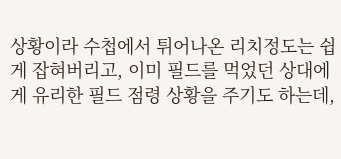상황이라 수첩에서 튀어나온 리치정도는 쉽게 잡혀버리고, 이미 필드를 먹었던 상대에게 유리한 필드 점령 상황을 주기도 하는데,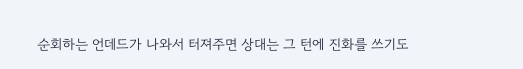순회하는 언데드가 나와서 터져주면 상대는 그 턴에 진화를 쓰기도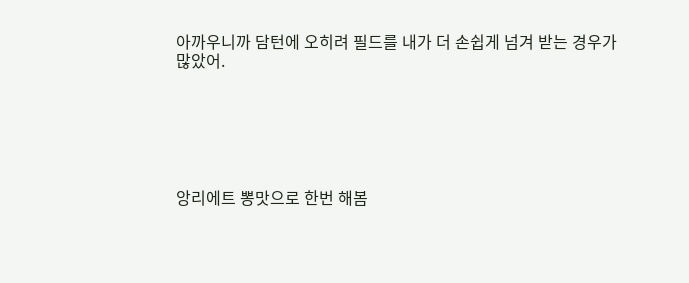아까우니까 담턴에 오히려 필드를 내가 더 손쉽게 넘겨 받는 경우가 많았어.






앙리에트 뽕맛으로 한번 해봄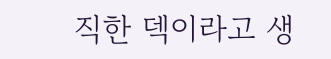직한 덱이라고 생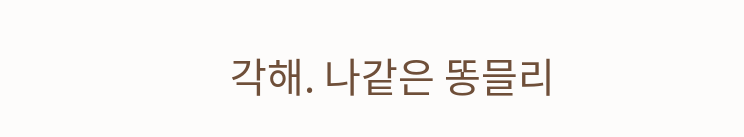각해. 나같은 똥믈리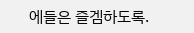에들은 즐겜하도록.